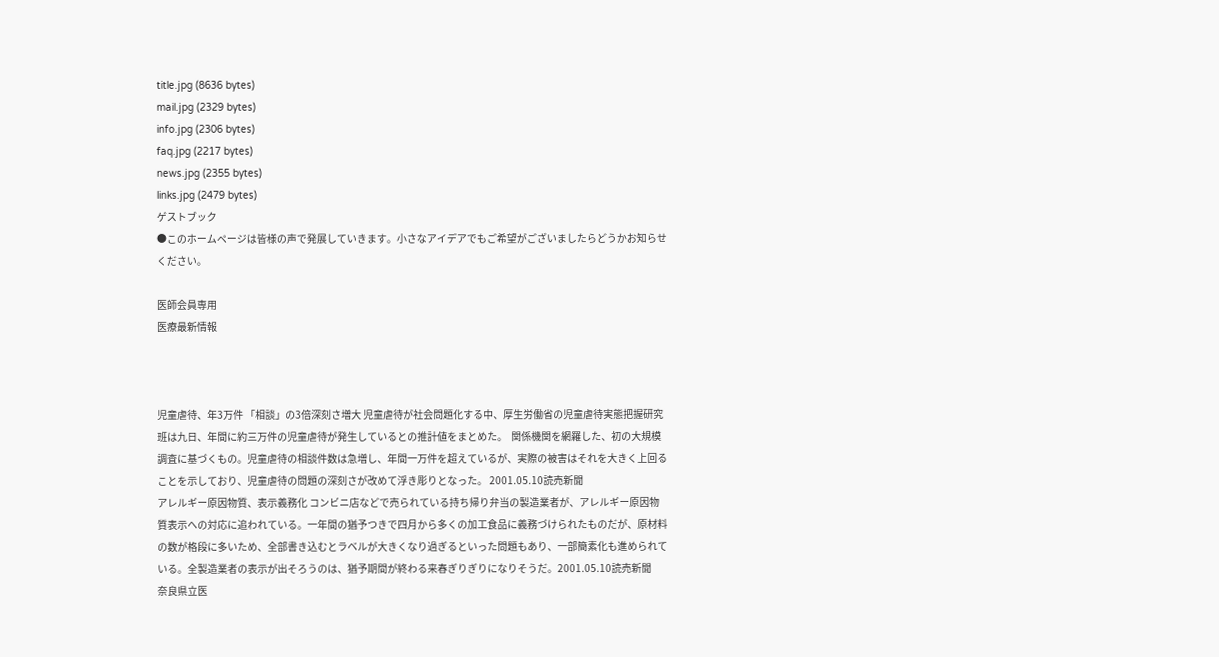title.jpg (8636 bytes)
mail.jpg (2329 bytes)
info.jpg (2306 bytes)
faq.jpg (2217 bytes)
news.jpg (2355 bytes)
links.jpg (2479 bytes)
ゲストブック
●このホームページは皆様の声で発展していきます。小さなアイデアでもご希望がございましたらどうかお知らせください。

医師会員専用
医療最新情報



児童虐待、年3万件 「相談」の3倍深刻さ増大 児童虐待が社会問題化する中、厚生労働省の児童虐待実態把握研究班は九日、年間に約三万件の児童虐待が発生しているとの推計値をまとめた。  関係機関を網羅した、初の大規模調査に基づくもの。児童虐待の相談件数は急増し、年間一万件を超えているが、実際の被害はそれを大きく上回ることを示しており、児童虐待の問題の深刻さが改めて浮き彫りとなった。 2001.05.10読売新聞
アレルギー原因物質、表示義務化 コンビニ店などで売られている持ち帰り弁当の製造業者が、アレルギー原因物質表示への対応に追われている。一年間の猶予つきで四月から多くの加工食品に義務づけられたものだが、原材料の数が格段に多いため、全部書き込むとラベルが大きくなり過ぎるといった問題もあり、一部簡素化も進められている。全製造業者の表示が出そろうのは、猶予期間が終わる来春ぎりぎりになりそうだ。2001.05.10読売新聞
奈良県立医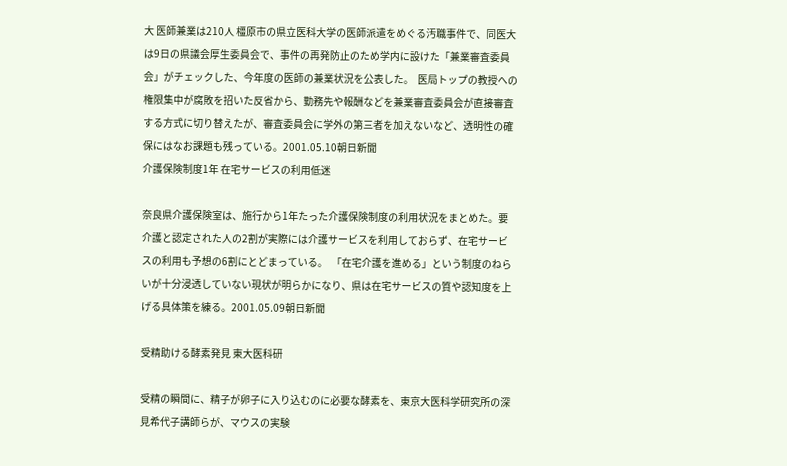大 医師兼業は210人 橿原市の県立医科大学の医師派遣をめぐる汚職事件で、同医大は9日の県議会厚生委員会で、事件の再発防止のため学内に設けた「兼業審査委員会」がチェックした、今年度の医師の兼業状況を公表した。  医局トップの教授への権限集中が腐敗を招いた反省から、勤務先や報酬などを兼業審査委員会が直接審査する方式に切り替えたが、審査委員会に学外の第三者を加えないなど、透明性の確保にはなお課題も残っている。2001.05.10朝日新聞
介護保険制度1年 在宅サービスの利用低迷

奈良県介護保険室は、施行から1年たった介護保険制度の利用状況をまとめた。要介護と認定された人の2割が実際には介護サービスを利用しておらず、在宅サービスの利用も予想の6割にとどまっている。  「在宅介護を進める」という制度のねらいが十分浸透していない現状が明らかになり、県は在宅サービスの質や認知度を上げる具体策を練る。2001.05.09朝日新聞

受精助ける酵素発見 東大医科研

受精の瞬間に、精子が卵子に入り込むのに必要な酵素を、東京大医科学研究所の深見希代子講師らが、マウスの実験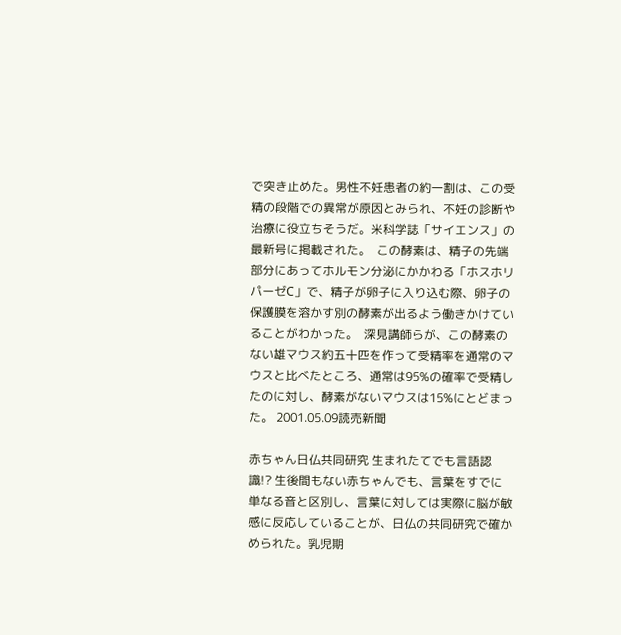で突き止めた。男性不妊患者の約一割は、この受精の段階での異常が原因とみられ、不妊の診断や治療に役立ちそうだ。米科学誌「サイエンス」の最新号に掲載された。  この酵素は、精子の先端部分にあってホルモン分泌にかかわる「ホスホリパーゼC」で、精子が卵子に入り込む際、卵子の保護膜を溶かす別の酵素が出るよう働きかけていることがわかった。  深見講師らが、この酵素のない雄マウス約五十匹を作って受精率を通常のマウスと比べたところ、通常は95%の確率で受精したのに対し、酵素がないマウスは15%にとどまった。 2001.05.09読売新聞

赤ちゃん日仏共同研究 生まれたてでも言語認識!? 生後間もない赤ちゃんでも、言葉をすでに単なる音と区別し、言葉に対しては実際に脳が敏感に反応していることが、日仏の共同研究で確かめられた。乳児期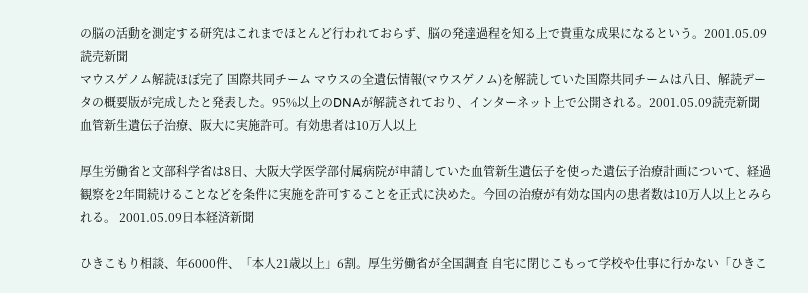の脳の活動を測定する研究はこれまでほとんど行われておらず、脳の発達過程を知る上で貴重な成果になるという。2001.05.09読売新聞
マウスゲノム解読ほぼ完了 国際共同チーム マウスの全遺伝情報(マウスゲノム)を解読していた国際共同チームは八日、解読データの概要版が完成したと発表した。95%以上のDNAが解読されており、インターネット上で公開される。2001.05.09読売新聞
血管新生遺伝子治療、阪大に実施許可。有効患者は10万人以上

厚生労働省と文部科学省は8日、大阪大学医学部付属病院が申請していた血管新生遺伝子を使った遺伝子治療計画について、経過観察を2年間続けることなどを条件に実施を許可することを正式に決めた。今回の治療が有効な国内の患者数は10万人以上とみられる。 2001.05.09日本経済新聞

ひきこもり相談、年6000件、「本人21歳以上」6割。厚生労働省が全国調査 自宅に閉じこもって学校や仕事に行かない「ひきこ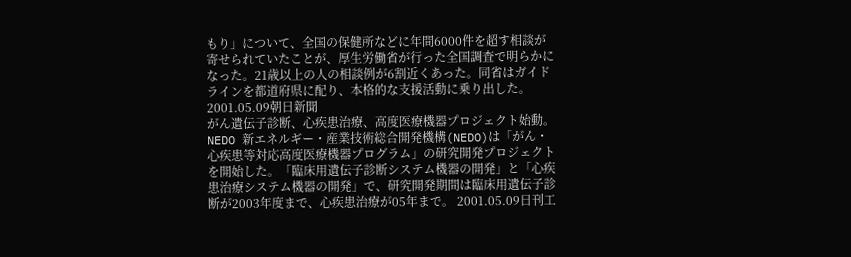もり」について、全国の保健所などに年間6000件を超す相談が寄せられていたことが、厚生労働省が行った全国調査で明らかになった。21歳以上の人の相談例が6割近くあった。同省はガイドラインを都道府県に配り、本格的な支援活動に乗り出した。 2001.05.09朝日新聞
がん遺伝子診断、心疾患治療、高度医療機器プロジェクト始動。NEDO 新エネルギー・産業技術総合開発機構(NEDO)は「がん・心疾患等対応高度医療機器プログラム」の研究開発プロジェクトを開始した。「臨床用遺伝子診断システム機器の開発」と「心疾患治療システム機器の開発」で、研究開発期間は臨床用遺伝子診断が2003年度まで、心疾患治療が05年まで。 2001.05.09日刊工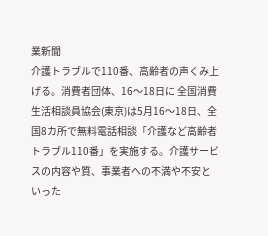業新聞
介護トラブルで110番、高齢者の声くみ上げる。消費者団体、16〜18日に 全国消費生活相談員協会(東京)は5月16〜18日、全国8カ所で無料電話相談「介護など高齢者トラブル110番」を実施する。介護サービスの内容や質、事業者への不満や不安といった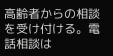高齢者からの相談を受け付ける。電話相談は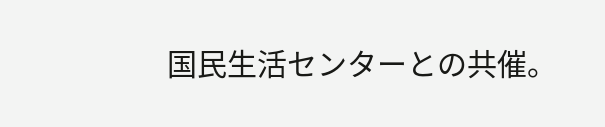国民生活センターとの共催。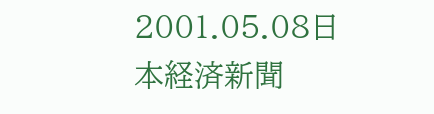2001.05.08日本経済新聞